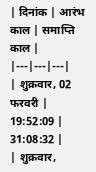| दिनांक | आरंभ काल | समाप्ति काल |
|---|---|---|
| शुक्रवार, 02 फरवरी | 19:52:09 | 31:08:32 |
| शुक्रवार,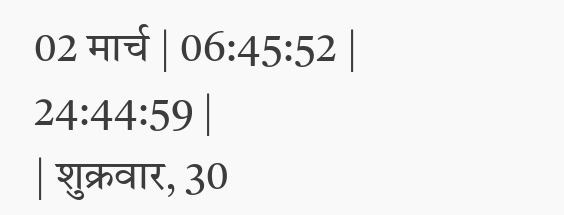02 मार्च | 06:45:52 | 24:44:59 |
| शुक्रवार, 30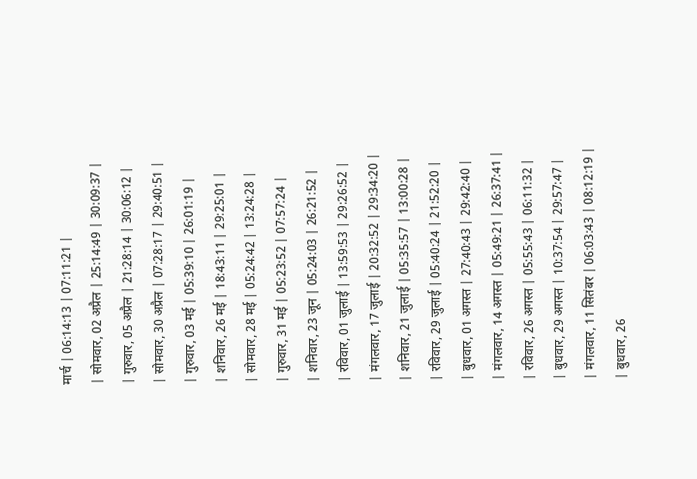मार्च | 06:14:13 | 07:11:21 |
| सोमवार, 02 अप्रैल | 25:14:49 | 30:09:37 |
| गुरुवार, 05 अप्रैल | 21:28:14 | 30:06:12 |
| सोमवार, 30 अप्रैल | 07:28:17 | 29:40:51 |
| गुरुवार, 03 मई | 05:39:10 | 26:01:19 |
| शनिवार, 26 मई | 18:43:11 | 29:25:01 |
| सोमवार, 28 मई | 05:24:42 | 13:24:28 |
| गुरुवार, 31 मई | 05:23:52 | 07:57:24 |
| शनिवार, 23 जून | 05:24:03 | 26:21:52 |
| रविवार, 01 जुलाई | 13:59:53 | 29:26:52 |
| मंगलवार, 17 जुलाई | 20:32:52 | 29:34:20 |
| शनिवार, 21 जुलाई | 05:35:57 | 13:00:28 |
| रविवार, 29 जुलाई | 05:40:24 | 21:52:20 |
| बुधवार, 01 अगस्त | 27:40:43 | 29:42:40 |
| मंगलवार, 14 अगस्त | 05:49:21 | 26:37:41 |
| रविवार, 26 अगस्त | 05:55:43 | 06:11:32 |
| बुधवार, 29 अगस्त | 10:37:54 | 29:57:47 |
| मंगलवार, 11 सितंबर | 06:03:43 | 08:12:19 |
| बुधवार, 26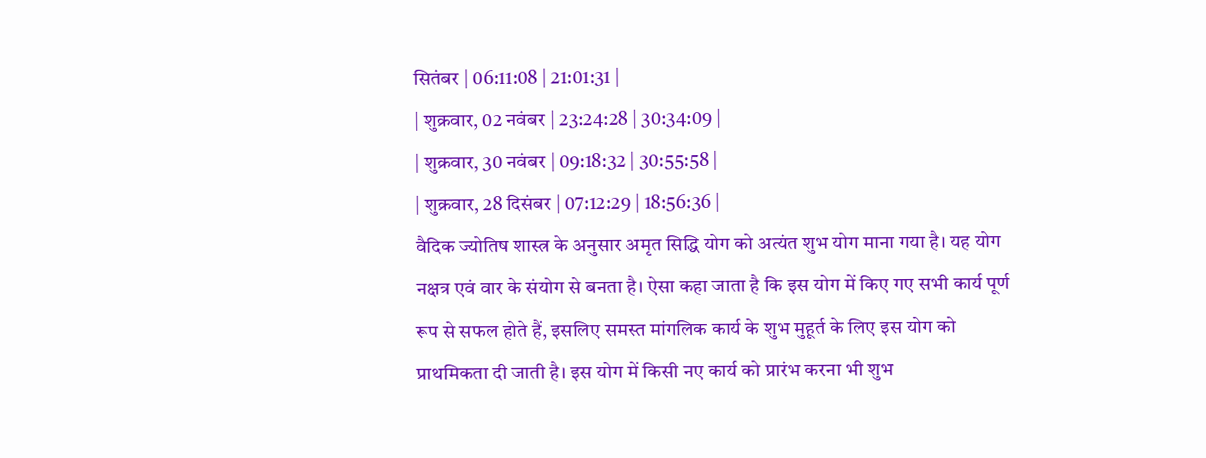सितंबर | 06:11:08 | 21:01:31 |
| शुक्रवार, 02 नवंबर | 23:24:28 | 30:34:09 |
| शुक्रवार, 30 नवंबर | 09:18:32 | 30:55:58 |
| शुक्रवार, 28 दिसंबर | 07:12:29 | 18:56:36 |
वैदिक ज्योतिष शास्त्र के अनुसार अमृत सिद्धि योग को अत्यंत शुभ योग माना गया है। यह योग नक्षत्र एवं वार के संयोग से बनता है। ऐसा कहा जाता है कि इस योग में किए गए सभी कार्य पूर्ण रूप से सफल होते हैं, इसलिए समस्त मांगलिक कार्य के शुभ मुहूर्त के लिए इस योग को प्राथमिकता दी जाती है। इस योग में किसी नए कार्य को प्रारंभ करना भी शुभ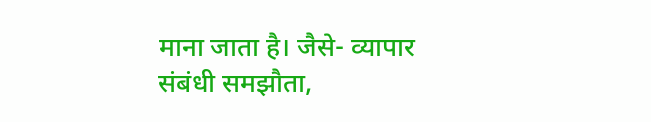माना जाता है। जैसे- व्यापार संबंधी समझौता,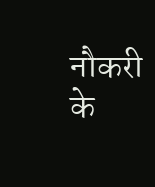नौकरी के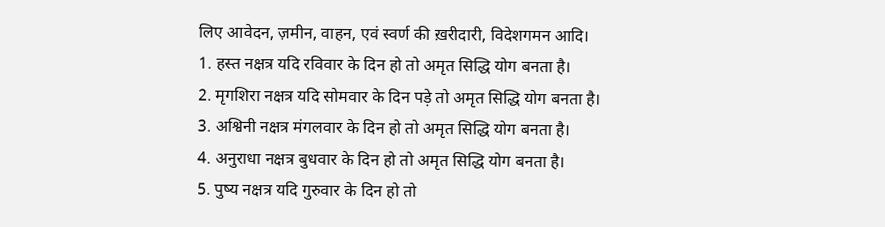लिए आवेदन, ज़मीन, वाहन, एवं स्वर्ण की ख़रीदारी, विदेशगमन आदि।
1. हस्त नक्षत्र यदि रविवार के दिन हो तो अमृत सिद्धि योग बनता है।
2. मृगशिरा नक्षत्र यदि सोमवार के दिन पड़े तो अमृत सिद्धि योग बनता है।
3. अश्विनी नक्षत्र मंगलवार के दिन हो तो अमृत सिद्धि योग बनता है।
4. अनुराधा नक्षत्र बुधवार के दिन हो तो अमृत सिद्धि योग बनता है।
5. पुष्य नक्षत्र यदि गुरुवार के दिन हो तो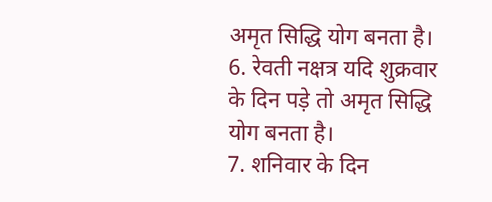अमृत सिद्धि योग बनता है।
6. रेवती नक्षत्र यदि शुक्रवार के दिन पड़े तो अमृत सिद्धि योग बनता है।
7. शनिवार के दिन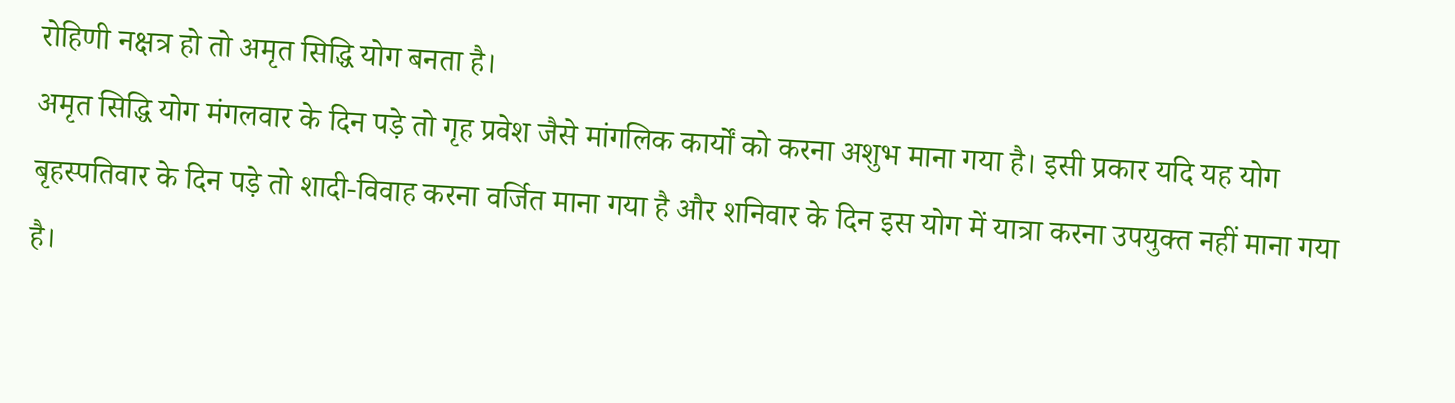रोहिणी नक्षत्र हो तो अमृत सिद्धि योग बनता है।
अमृत सिद्धि योग मंगलवार के दिन पड़े तो गृह प्रवेश जैसे मांगलिक कार्यों को करना अशुभ माना गया है। इसी प्रकार यदि यह योग बृहस्पतिवार के दिन पड़े तो शादी-विवाह करना वर्जित माना गया है और शनिवार के दिन इस योग में यात्रा करना उपयुक्त नहीं माना गया है।